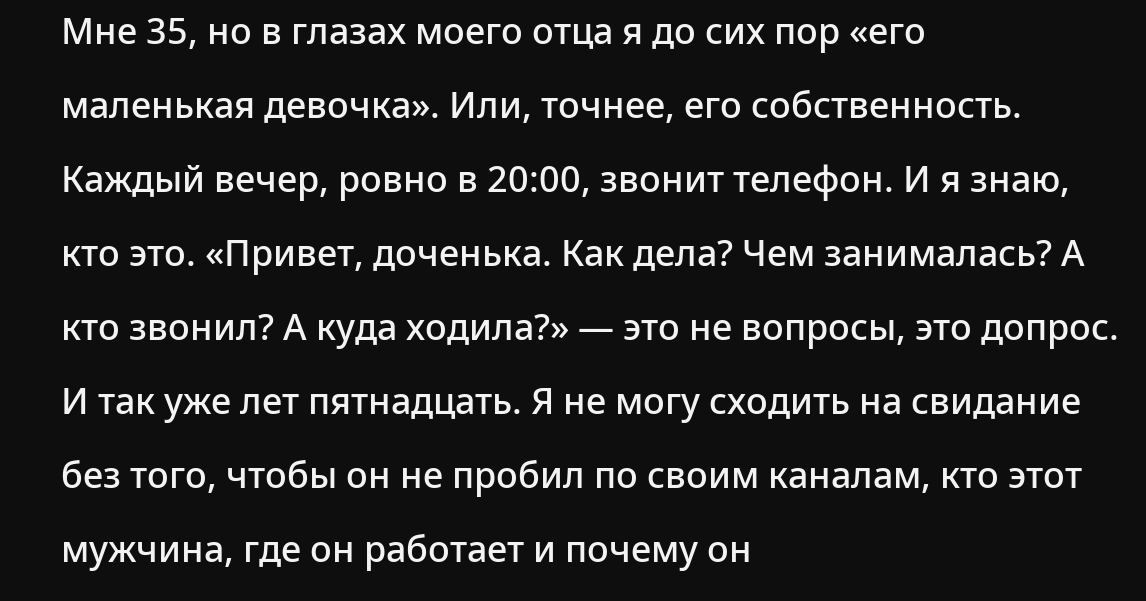Мне 35, но в глазах моего отца я до сих пор «его маленькая девочка». Или, точнее, его собственность. Каждый вечер, ровно в 20:00, звонит телефон. И я знаю, кто это. «Привет, доченька. Как дела? Чем занималась? А кто звонил? А куда ходила?» — это не вопросы, это допрос. И так уже лет пятнадцать. Я не могу сходить на свидание без того, чтобы он не пробил по своим каналам, кто этот мужчина, где он работает и почему он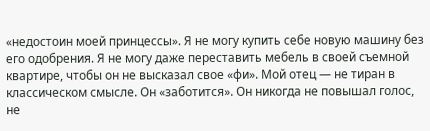«недостоин моей принцессы». Я не могу купить себе новую машину без его одобрения. Я не могу даже переставить мебель в своей съемной квартире, чтобы он не высказал свое «фи». Мой отец — не тиран в классическом смысле. Он «заботится». Он никогда не повышал голос, не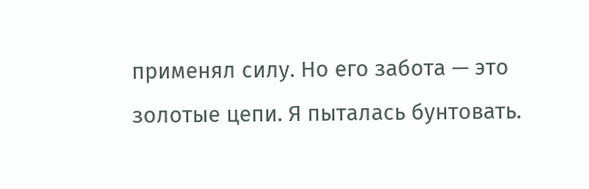применял силу. Но его забота — это золотые цепи. Я пыталась бунтовать.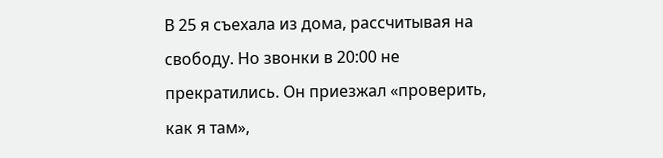В 25 я съехала из дома, рассчитывая на свободу. Но звонки в 20:00 не прекратились. Он приезжал «проверить, как я там»,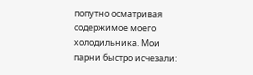попутно осматривая содержимое моего холодильника. Мои парни быстро исчезали: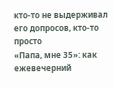кто-то не выдерживал его допросов, кто-то просто
«Папа, мне 35»: как ежевечерний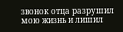звонок отца разрушил мою жизнь и лишил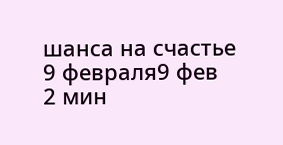шанса на счастье
9 февраля9 фев
2 мин